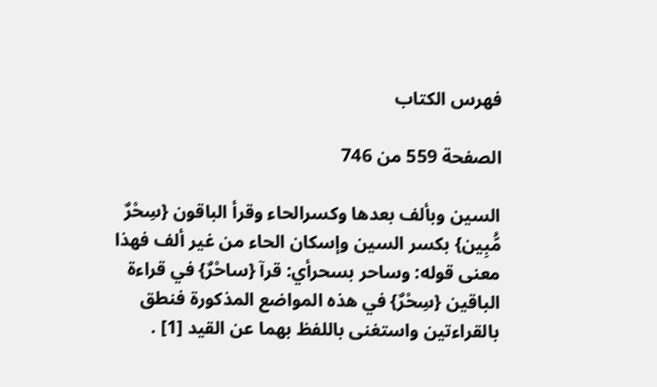فهرس الكتاب

الصفحة 559 من 746

السين وبألف بعدها وكسرالحاء وقرأ الباقون {سِحْرٌ مُّبِين} بكسر السين وإسكان الحاء من غير ألف فهذا معنى قوله: وساحر بسحرأي: قرآ {ساحْرٌ} في قراءة الباقين {سِحْرٌ} في هذه المواضع المذكورة فنطق بالقراءتين واستغنى باللفظ بهما عن القيد [1] .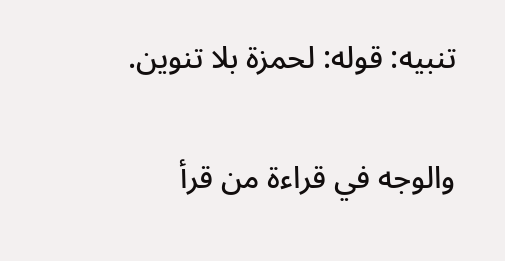تنبيه: قوله: لحمزة بلا تنوين.

والوجه في قراءة من قرأ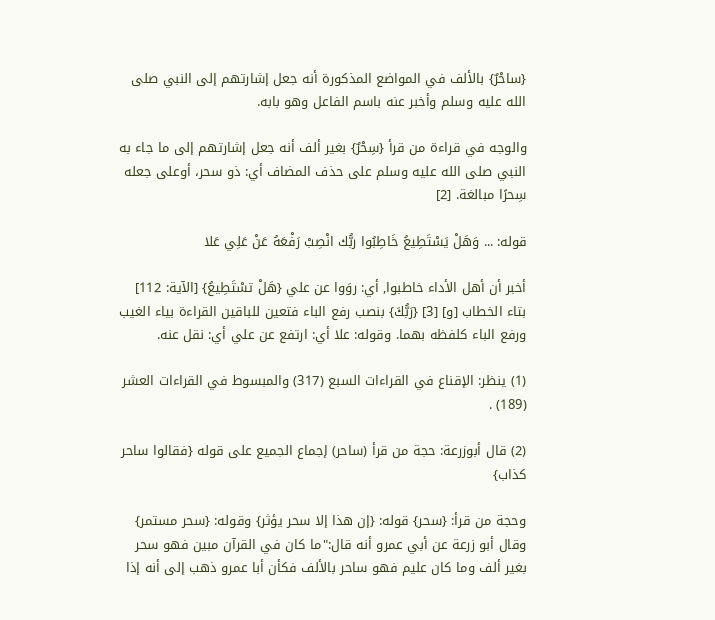{ساحْرٌ} بالألف في المواضع المذكورة أنه جعل إشارتهم إلى النبي صلى الله عليه وسلم وأخبر عنه باسم الفاعل وهو بابه.

والوجه في قراءة من قرأ {سِحْرٌ} بغير ألف أنه جعل إشارتهم إلى ما جاء به النبي صلى الله عليه وسلم على حذف المضاف أي: ذو سحر، أوعلى جعله سِحرًا مبالغة. [2]

قوله: ... وَهَلْ يَسْتَطِيعُ خَاطِبُوا ربُّك انْصِبْ رَفْعَهُ عَنْ عَلِي عَلا

أخبر أن أهل الأداء خاطبوا, أي: روَوا عن علي {هَلْ تسْتَطِيعُ} [الآية: 112] بتاء الخطاب [و] [3] {رَبُّكَ} بنصب رفع الباء فتعين للباقين القراءة بياء الغيب ورفع الباء كلفظه بهما. وقوله: علا أي: ارتفع عن علي أي: نقل عنه.

(1) ينظر: الإقناع في القراءات السبع (317) والمبسوط في القراءات العشر (189) .

(2) قال أبوزرعة: حجة من قرأ (ساحر) إجماع الجميع على قوله {فقالوا ساحر كذاب}

وحجة من قرأ: {سحر} قوله: {إن هذا إلا سحر يؤثر} وقوله: {سحر مستمر} وقال أبو زرعة عن أبي عمرو أنه قال:"ما كان في القرآن مبين فهو سحر بغير ألف وما كان عليم فهو ساحر بالألف فكأن أبا عمرو ذهب إلى أنه إذا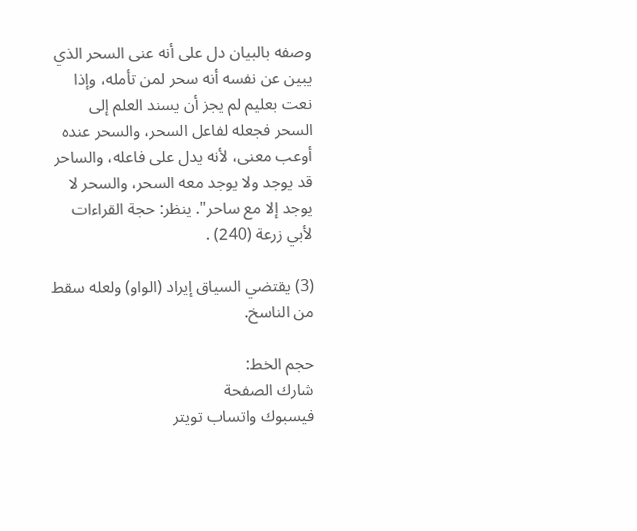وصفه بالبيان دل على أنه عنى السحر الذي يبين عن نفسه أنه سحر لمن تأمله، وإذا نعت بعليم لم يجز أن يسند العلم إلى السحر فجعله لفاعل السحر، والسحر عنده أوعب معنى، لأنه يدل على فاعله، والساحر قد يوجد ولا يوجد معه السحر، والسحر لا يوجد إلا مع ساحر". ينظر: حجة القراءات لأبي زرعة (240) .

(3) يقتضي السياق إيراد (الواو) ولعله سقط من الناسخ.

حجم الخط:
شارك الصفحة
فيسبوك واتساب تويتر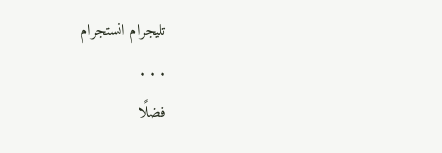تليجرام انستجرام
. . .
فضلًا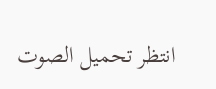انتظر تحميل الصوت